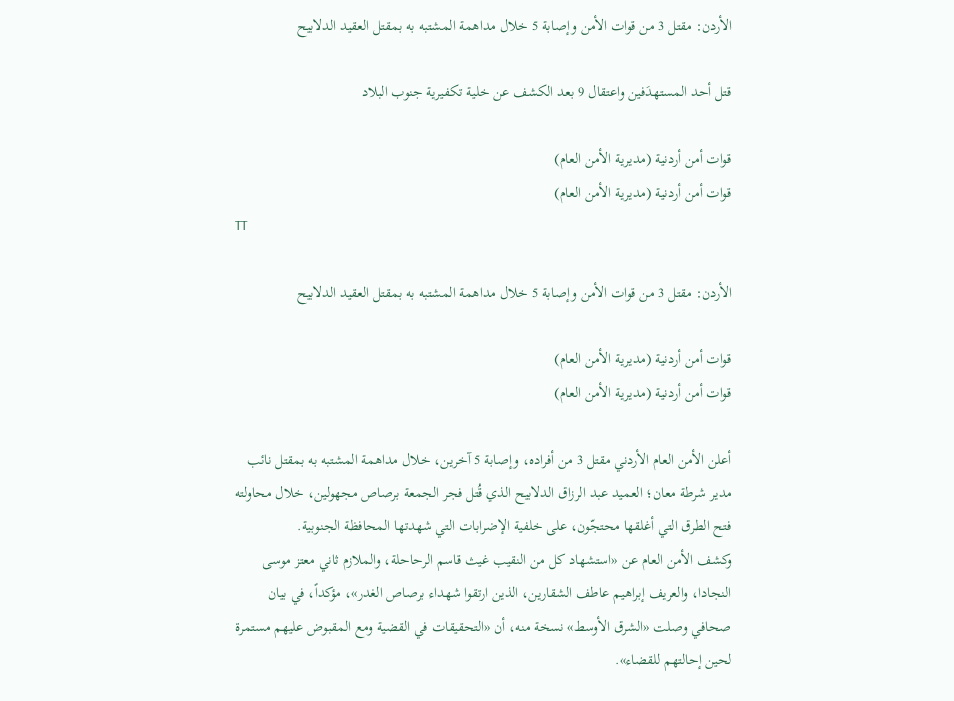الأردن: مقتل 3 من قوات الأمن وإصابة 5 خلال مداهمة المشتبه به بمقتل العقيد الدلابيح

قتل أحد المستهدَفين واعتقال 9 بعد الكشف عن خلية تكفيرية جنوب البلاد

قوات أمن أردنية (مديرية الأمن العام)
قوات أمن أردنية (مديرية الأمن العام)
TT

الأردن: مقتل 3 من قوات الأمن وإصابة 5 خلال مداهمة المشتبه به بمقتل العقيد الدلابيح

قوات أمن أردنية (مديرية الأمن العام)
قوات أمن أردنية (مديرية الأمن العام)

أعلن الأمن العام الأردني مقتل 3 من أفراده، وإصابة 5 آخرين، خلال مداهمة المشتبه به بمقتل نائب مدير شرطة معان؛ العميد عبد الرزاق الدلابيح الذي قُتل فجر الجمعة برصاص مجهولين، خلال محاولته فتح الطرق التي أغلقها محتجّون، على خلفية الإضرابات التي شهدتها المحافظة الجنوبية.
وكشف الأمن العام عن «استشهاد كل من النقيب غيث قاسم الرحاحلة، والملازم ثاني معتز موسى النجادا، والعريف إبراهيم عاطف الشقارين، الذين ارتقوا شهداء برصاص الغدر»، مؤكداً، في بيان صحافي وصلت «الشرق الأوسط» نسخة منه، أن «التحقيقات في القضية ومع المقبوض عليهم مستمرة لحين إحالتهم للقضاء».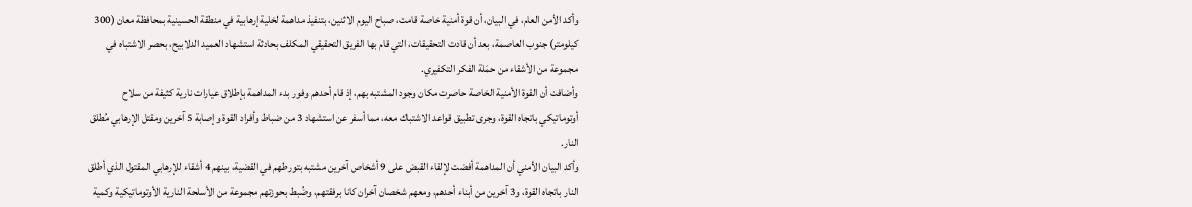وأكد الأمن العام، في البيان، أن قوة أمنية خاصة قامت، صباح اليوم الاثنين، بتنفيذ مداهمة لخلية إرهابية في منطقة الحسينية بمحافظة معان (300 كيلومتر) جنوب العاصمة، بعد أن قادت التحقيقات، التي قام بها الفريق التحقيقي المكلف بحادثة استشهاد العميد الدلابيح، بحصر الاشتباه في مجموعة من الأشقاء من حمَلة الفكر التكفيري.
وأضافت أن القوة الأمنية الخاصة حاصرت مكان وجود المشتبه بهم، إذ قام أحدهم وفور بدء المداهمة بإطلاق عيارات نارية كثيفة من سلاح أوتوماتيكي باتجاه القوة، وجرى تطبيق قواعد الاشتباك معه، مما أسفر عن استشهاد 3 من ضباط وأفراد القوة وإصابة 5 آخرين ومقتل الإرهابي مُطلق النار.
وأكد البيان الأمني أن المداهمة أفضت لإلقاء القبض على 9 أشخاص آخرين مشتبه بتورطهم في القضية، بينهم 4 أشقاء للإرهابي المقتول الذي أطلق النار باتجاه القوة، و3 آخرين من أبناء أحدهم، ومعهم شخصان آخران كانا برفقتهم، وضُبط بحوزتهم مجموعة من الأسلحة النارية الأوتوماتيكية وكمية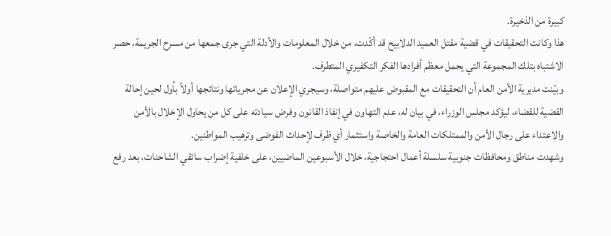كبيرة من الذخيرة.
هذا وكانت التحقيقات في قضية مقتل العميد الدلابيح قد أكّدت، من خلال المعلومات والأدلة التي جرى جمعها من مسرح الجريمة، حصر الاشتباه بتلك المجموعة التي يحمل معظم أفرادها الفكر التكفيري المتطرف.
وبيّنت مديرية الأمن العام أن التحقيقات مع المقبوض عليهم متواصلة، وسيجري الإعلان عن مجرياتها ونتائجها أولاً بأول لحين إحالة القضية للقضاء، ليؤكد مجلس الوزراء، في بيان له، عدم التهاون في إنفاذ القانون وفرض سيادته على كل من يحاول الإخلال بالأمن والاعتداء على رجال الأمن والممتلكات العامة والخاصة واستثمار أي ظرف لإحداث الفوضى وترهيب المواطنين.
وشهدت مناطق ومحافظات جنوبية سلسلة أعمال احتجاجية، خلال الأسبوعين الماضيين، على خلفية إضراب سائقي الشاحنات، بعد رفع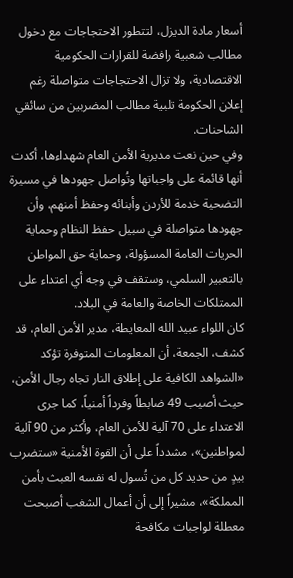أسعار مادة الديزل، لتتطور الاحتجاجات مع دخول مطالب شعبية رافضة للقرارات الحكومية الاقتصادية، ولا تزال الاحتجاجات متواصلة رغم إعلان الحكومة تلبية مطالب المضربين من سائقي الشاحنات.
وفي حين نعت مديرية الأمن العام شهداءها، أكدت أنها قائمة على واجباتها وتُواصل جهودها في مسيرة التضحية خدمة للأردن وأبنائه وحفظ أمنهم، وأن جهودها متواصلة في سبيل حفظ النظام وحماية الحريات العامة المسؤولة، وحماية حق المواطن بالتعبير السلمي، وستقف في وجه أي اعتداء على الممتلكات الخاصة والعامة في البلاد.
كان اللواء عبيد الله المعايطة، مدير الأمن العام، قد كشف، الجمعة، أن المعلومات المتوفرة تؤكد «الشواهد الكافية على إطلاق النار تجاه رجال الأمن، حيث أصيب 49 ضابطاً وفرداً أمنياً، كما جرى الاعتداء على 70 آلية للأمن العام، وأكثر من 90 آلية لمواطنين»، مشدداً على أن القوة الأمنية «ستضرب بيدٍ من حديد كل من تُسول له نفسه العبث بأمن المملكة»، مشيراً إلى أن أعمال الشغب أصبحت معطلة لواجبات مكافحة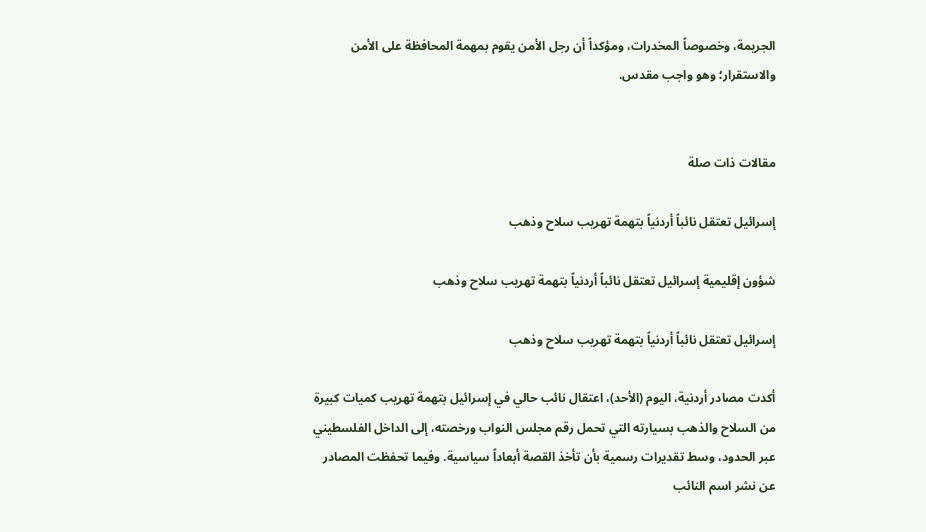الجريمة، وخصوصاً المخدرات، ومؤكداً أن رجل الأمن يقوم بمهمة المحافظة على الأمن والاستقرار؛ وهو واجب مقدس.


مقالات ذات صلة

إسرائيل تعتقل نائباً أردنياً بتهمة تهريب سلاح وذهب

شؤون إقليمية إسرائيل تعتقل نائباً أردنياً بتهمة تهريب سلاح وذهب

إسرائيل تعتقل نائباً أردنياً بتهمة تهريب سلاح وذهب

أكدت مصادر أردنية، اليوم (الأحد)، اعتقال نائب حالي في إسرائيل بتهمة تهريب كميات كبيرة من السلاح والذهب بسيارته التي تحمل رقم مجلس النواب ورخصته، إلى الداخل الفلسطيني عبر الحدود، وسط تقديرات رسمية بأن تأخذ القصة أبعاداً سياسية. وفيما تحفظت المصادر عن نشر اسم النائب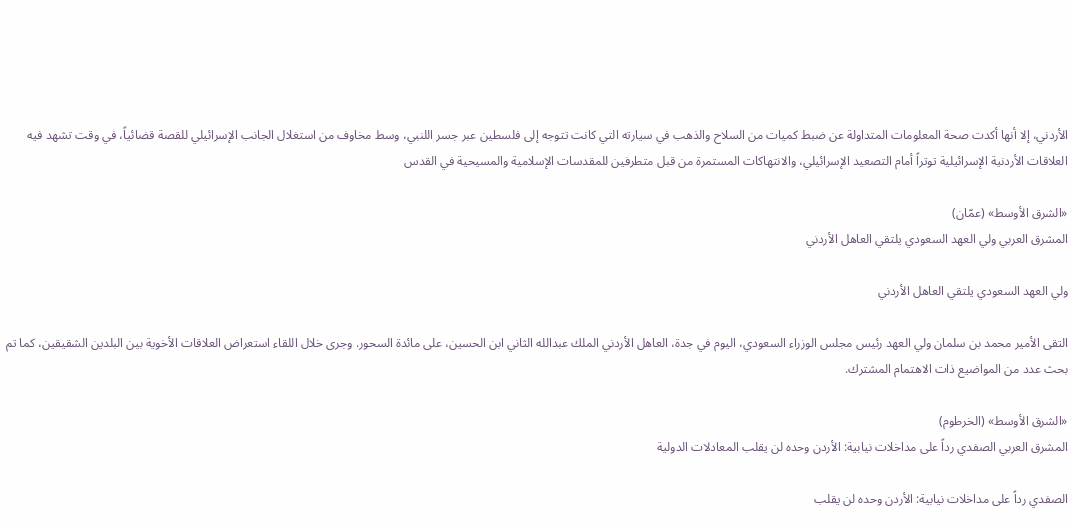الأردني، إلا أنها أكدت صحة المعلومات المتداولة عن ضبط كميات من السلاح والذهب في سيارته التي كانت تتوجه إلى فلسطين عبر جسر اللنبي، وسط مخاوف من استغلال الجانب الإسرائيلي للقصة قضائياً، في وقت تشهد فيه العلاقات الأردنية الإسرائيلية توتراً أمام التصعيد الإسرائيلي، والانتهاكات المستمرة من قبل متطرفين للمقدسات الإسلامية والمسيحية في القدس

«الشرق الأوسط» (عمّان)
المشرق العربي ولي العهد السعودي يلتقي العاهل الأردني

ولي العهد السعودي يلتقي العاهل الأردني

التقى الأمير محمد بن سلمان ولي العهد رئيس مجلس الوزراء السعودي، اليوم في جدة، العاهل الأردني الملك عبدالله الثاني ابن الحسين، على مائدة السحور. وجرى خلال اللقاء استعراض العلاقات الأخوية بين البلدين الشقيقين، كما تم بحث عدد من المواضيع ذات الاهتمام المشترك.

«الشرق الأوسط» (الخرطوم)
المشرق العربي الصفدي رداً على مداخلات نيابية: الأردن وحده لن يقلب المعادلات الدولية

الصفدي رداً على مداخلات نيابية: الأردن وحده لن يقلب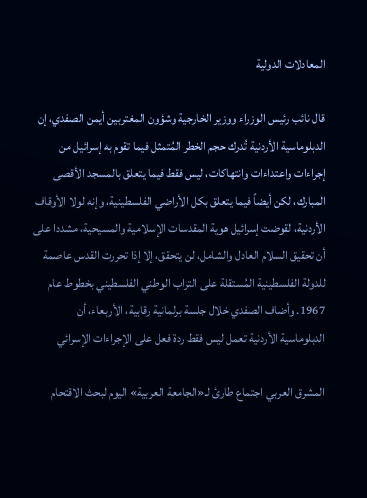المعادلات الدولية

قال نائب رئيس الوزراء ووزير الخارجية وشؤون المغتربين أيمن الصفدي، إن الدبلوماسية الأردنية تُدرك حجم الخطر المُتمثل فيما تقوم به إسرائيل من إجراءات واعتداءات وانتهاكات، ليس فقط فيما يتعلق بالمسجد الأقصى المبارك، لكن أيضاً فيما يتعلق بكل الأراضي الفلسطينية، وإنه لولا الأوقاف الأردنية، لقوضت إسرائيل هوية المقدسات الإسلامية والمسيحية، مشددا على أن تحقيق السلام العادل والشامل، لن يتحقق، إلا إذا تحررت القدس عاصمة للدولة الفلسطينية المُستقلة على التراب الوطني الفلسطيني بخطوط عام 1967. وأضاف الصفدي خلال جلسة برلمانية رقابية، الأربعاء، أن الدبلوماسية الأردنية تعمل ليس فقط ردة فعل على الإجراءات الإسرائي

المشرق العربي اجتماع طارئ لـ«الجامعة العربية» اليوم لبحث الاقتحام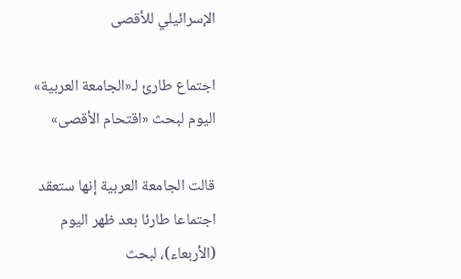الإسرائيلي للأقصى

اجتماع طارئ لـ«الجامعة العربية» اليوم لبحث «اقتحام الأقصى»

قالت الجامعة العربية إنها ستعقد اجتماعا طارئا بعد ظهر اليوم (الأربعاء)، لبحث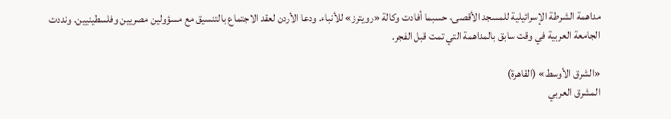مداهمة الشرطة الإسرائيلية للمسجد الأقصى، حسبما أفادت وكالة «رويترز» للأنباء. ودعا الأردن لعقد الاجتماع بالتنسيق مع مسؤولين مصريين وفلسطينيين. ونددت الجامعة العربية في وقت سابق بالمداهمة التي تمت قبل الفجر.

«الشرق الأوسط» (القاهرة)
المشرق العربي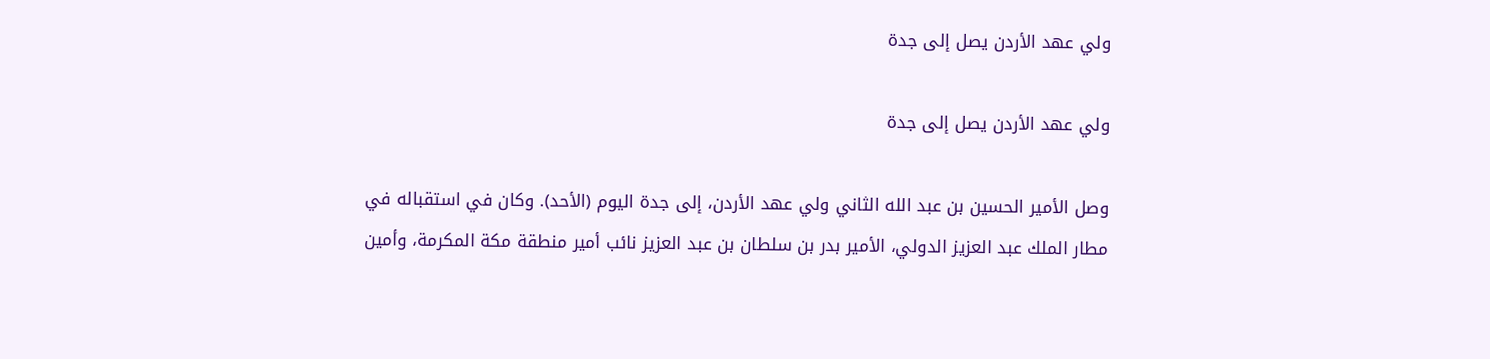ولي عهد الأردن يصل إلى جدة

ولي عهد الأردن يصل إلى جدة

وصل الأمير الحسين بن عبد الله الثاني ولي عهد الأردن، إلى جدة اليوم (الأحد). وكان في استقباله في مطار الملك عبد العزيز الدولي، الأمير بدر بن سلطان بن عبد العزيز نائب أمير منطقة مكة المكرمة، وأمين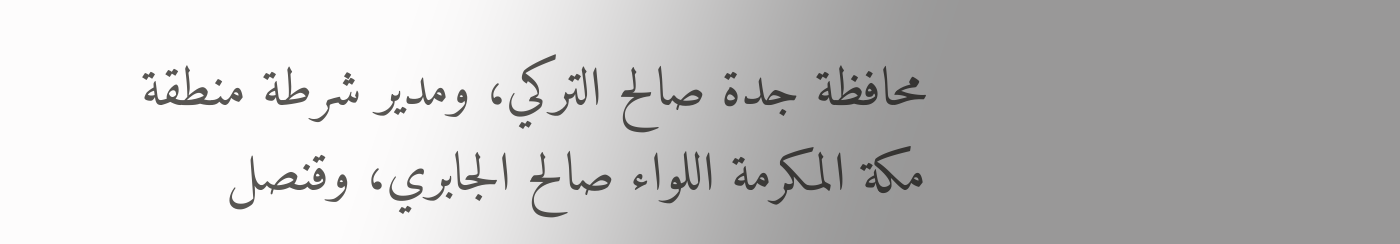محافظة جدة صالح التركي، ومدير شرطة منطقة مكة المكرمة اللواء صالح الجابري، وقنصل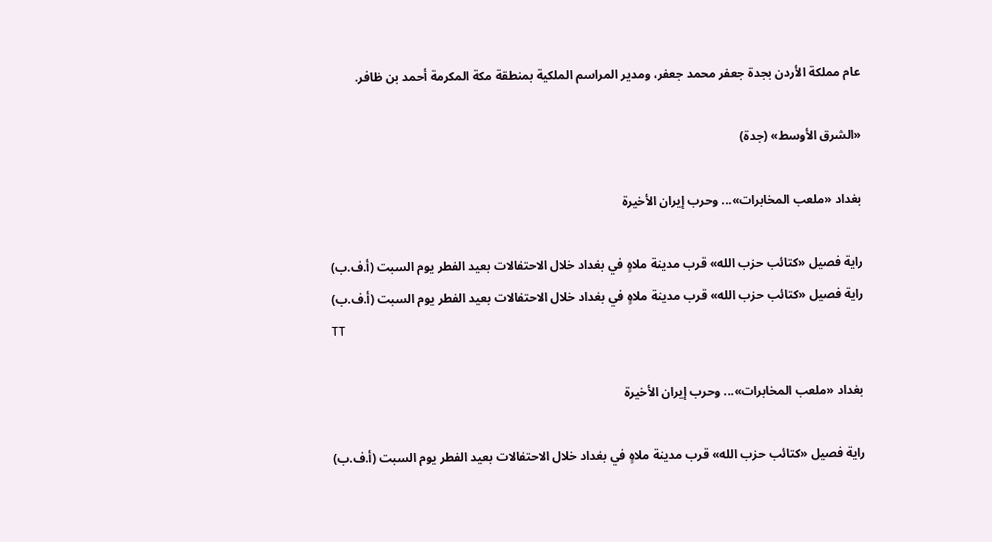عام مملكة الأردن بجدة جعفر محمد جعفر، ومدير المراسم الملكية بمنطقة مكة المكرمة أحمد بن ظافر.

«الشرق الأوسط» (جدة)

بغداد «ملعب المخابرات»... وحرب إيران الأخيرة

راية فصيل «كتائب حزب الله» قرب مدينة ملاهٍ في بغداد خلال الاحتفالات بعيد الفطر يوم السبت (أ.ف.ب)
راية فصيل «كتائب حزب الله» قرب مدينة ملاهٍ في بغداد خلال الاحتفالات بعيد الفطر يوم السبت (أ.ف.ب)
TT

بغداد «ملعب المخابرات»... وحرب إيران الأخيرة

راية فصيل «كتائب حزب الله» قرب مدينة ملاهٍ في بغداد خلال الاحتفالات بعيد الفطر يوم السبت (أ.ف.ب)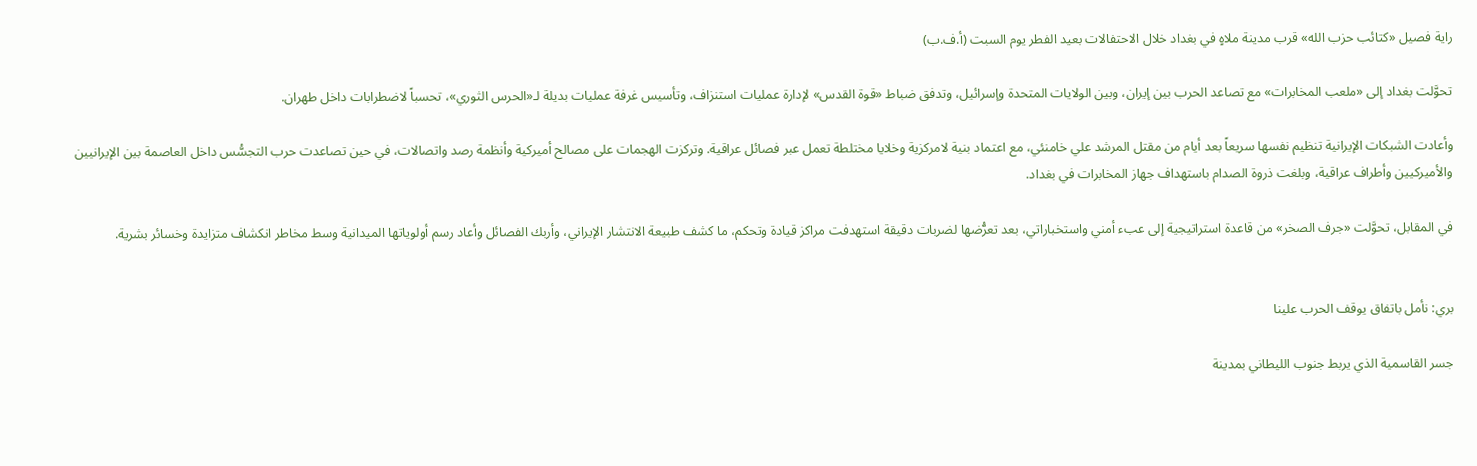راية فصيل «كتائب حزب الله» قرب مدينة ملاهٍ في بغداد خلال الاحتفالات بعيد الفطر يوم السبت (أ.ف.ب)

تحوَّلت بغداد إلى «ملعب المخابرات» مع تصاعد الحرب بين إيران، وبين الولايات المتحدة وإسرائيل، وتدفق ضباط «قوة القدس» لإدارة عمليات استنزاف، وتأسيس غرفة عمليات بديلة لـ«الحرس الثوري»، تحسباً لاضطرابات داخل طهران.

وأعادت الشبكات الإيرانية تنظيم نفسها سريعاً بعد أيام من مقتل المرشد علي خامنئي، مع اعتماد بنية لامركزية وخلايا مختلطة تعمل عبر فصائل عراقية. وتركزت الهجمات على مصالح أميركية وأنظمة رصد واتصالات، في حين تصاعدت حرب التجسُّس داخل العاصمة بين الإيرانيين والأميركيين وأطراف عراقية، وبلغت ذروة الصدام باستهداف جهاز المخابرات في بغداد.

في المقابل، تحوَّلت «جرف الصخر» من قاعدة استراتيجية إلى عبء أمني واستخباراتي، بعد تعرُّضها لضربات دقيقة استهدفت مراكز قيادة وتحكم، ما كشف طبيعة الانتشار الإيراني، وأربك الفصائل وأعاد رسم أولوياتها الميدانية وسط مخاطر انكشاف متزايدة وخسائر بشرية.


بري: نأمل باتفاق يوقف الحرب علينا

جسر القاسمية الذي يربط جنوب الليطاني بمدينة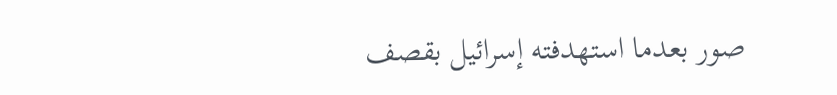صور بعدما استهدفته إسرائيل بقصف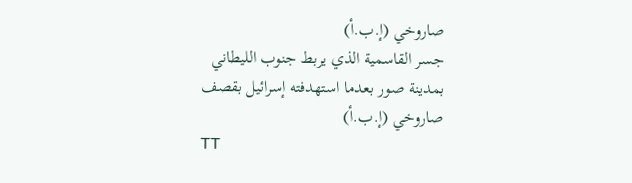صاروخي (إ.ب.أ)
جسر القاسمية الذي يربط جنوب الليطاني بمدينة صور بعدما استهدفته إسرائيل بقصف صاروخي (إ.ب.أ)
TT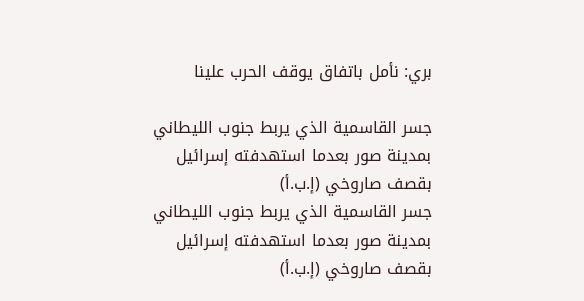بري: نأمل باتفاق يوقف الحرب علينا

جسر القاسمية الذي يربط جنوب الليطاني بمدينة صور بعدما استهدفته إسرائيل بقصف صاروخي (إ.ب.أ)
جسر القاسمية الذي يربط جنوب الليطاني بمدينة صور بعدما استهدفته إسرائيل بقصف صاروخي (إ.ب.أ)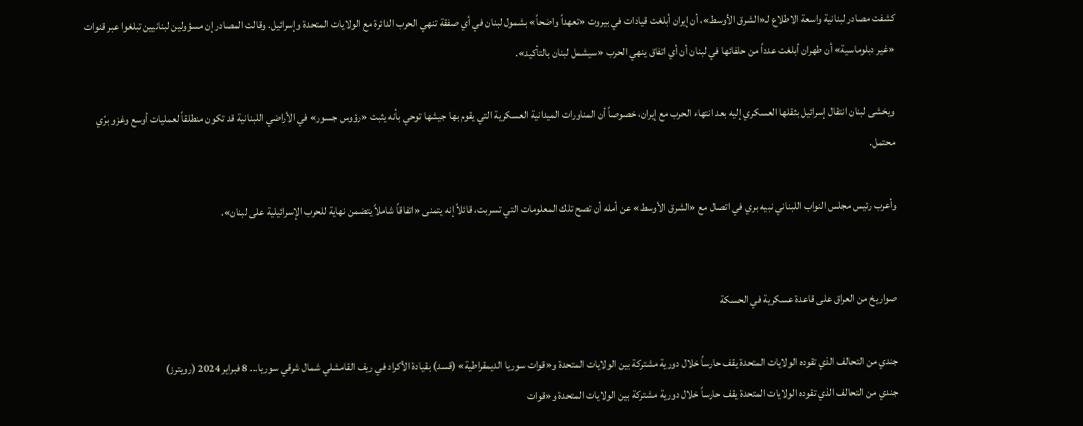كشفت مصادر لبنانية واسعة الاطلاع لـ«الشرق الأوسط»، أن إيران أبلغت قيادات في بيروت «تعهداً واضحاً» بشمول لبنان في أي صفقة تنهي الحرب الدائرة مع الولايات المتحدة وإسرائيل. وقالت المصادر إن مسؤولين لبنانيين تبلغوا عبر قنوات «غير دبلوماسية» أن طهران أبلغت عدداً من حلفائها في لبنان أن أي اتفاق ينهي الحرب «سيشمل لبنان بالتأكيد».

ويخشى لبنان انتقال إسرائيل بثقلها العسكري إليه بعد انتهاء الحرب مع إيران، خصوصاً أن المناورات الميدانية العسكرية التي يقوم بها جيشها توحي بأنه يثبت «رؤوس جسور» في الأراضي اللبنانية قد تكون منطلقاً لعمليات أوسع وغزو برّي محتمل.

وأعرب رئيس مجلس النواب اللبناني نبيه بري في اتصال مع «الشرق الأوسط» عن أمله أن تصح تلك المعلومات التي تسربت، قائلاً إنه يتمنى «اتفاقاً شاملاً يتضمن نهاية للحرب الإسرائيلية على لبنان».


صواريخ من العراق على قاعدة عسكرية في الحسكة

جندي من التحالف الذي تقوده الولايات المتحدة يقف حارساً خلال دورية مشتركة بين الولايات المتحدة و«قوات سوريا الديمقراطية» (قسد) بقيادة الأكراد في ريف القامشلي شمال شرقي سوريا... 8 فبراير 2024 (رويترز)
جندي من التحالف الذي تقوده الولايات المتحدة يقف حارساً خلال دورية مشتركة بين الولايات المتحدة و«قوات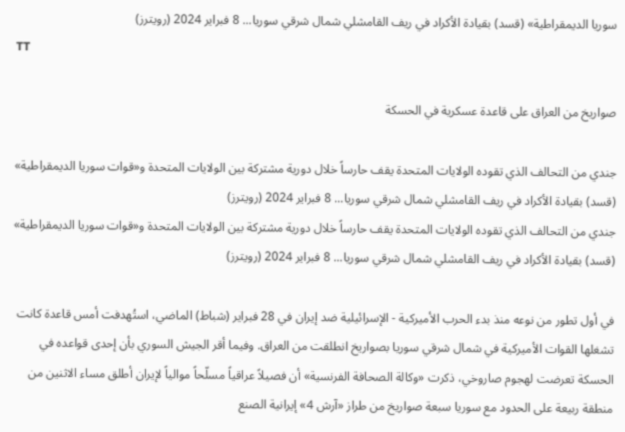سوريا الديمقراطية» (قسد) بقيادة الأكراد في ريف القامشلي شمال شرقي سوريا... 8 فبراير 2024 (رويترز)
TT

صواريخ من العراق على قاعدة عسكرية في الحسكة

جندي من التحالف الذي تقوده الولايات المتحدة يقف حارساً خلال دورية مشتركة بين الولايات المتحدة و«قوات سوريا الديمقراطية» (قسد) بقيادة الأكراد في ريف القامشلي شمال شرقي سوريا... 8 فبراير 2024 (رويترز)
جندي من التحالف الذي تقوده الولايات المتحدة يقف حارساً خلال دورية مشتركة بين الولايات المتحدة و«قوات سوريا الديمقراطية» (قسد) بقيادة الأكراد في ريف القامشلي شمال شرقي سوريا... 8 فبراير 2024 (رويترز)

في أول تطور من نوعه منذ بدء الحرب الأميركية - الإسرائيلية ضد إيران في 28 فبراير (شباط) الماضي، استُهدفت أمس قاعدة كانت تشغلها القوات الأميركية في شمال شرقي سوريا بصواريخ انطلقت من العراق. وفيما أقر الجيش السوري بأن إحدى قواعده في الحسكة تعرضت لهجوم صاروخي، ذكرت «وكالة الصحافة الفرنسية» أن فصيلاً عراقياً مسلّحاً موالياً لإيران أطلق مساء الاثنين من منطقة ربيعة على الحدود مع سوريا سبعة صواريخ من طراز «آرش 4» إيرانية الصنع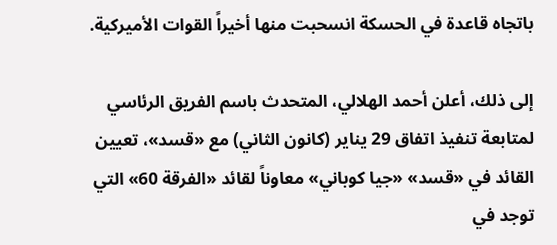باتجاه قاعدة في الحسكة انسحبت منها أخيراً القوات الأميركية.

إلى ذلك، أعلن أحمد الهلالي، المتحدث باسم الفريق الرئاسي لمتابعة تنفيذ اتفاق 29 يناير (كانون الثاني) مع «قسد»، تعيين القائد في «قسد» «جيا كوباني» معاوناً لقائد «الفرقة 60» التي توجد في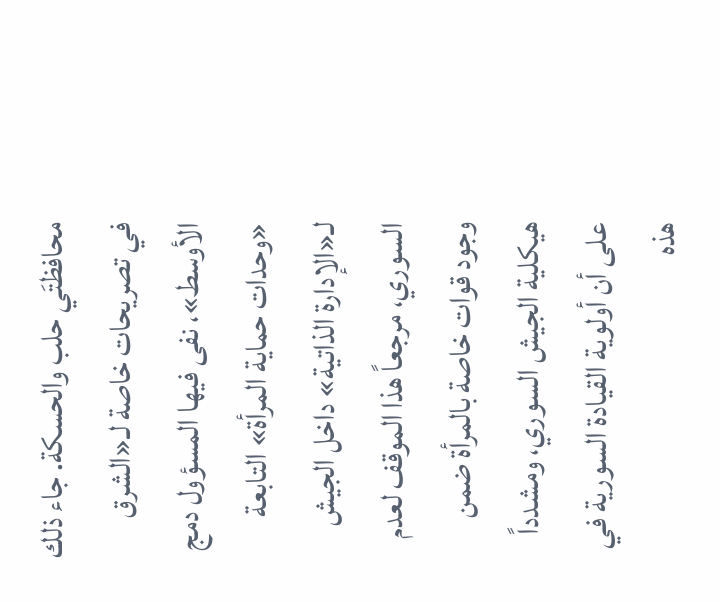محافظتَي حلب والحسكة. جاء ذلك في تصريحات خاصة لـ«الشرق الأوسط»، نفى فيها المسؤول دمج «وحدات حماية المرأة» التابعة لـ«الإدارة الذاتية» داخل الجيش السوري، مرجعاً هذا الموقف لعدم وجود قوات خاصة بالمرأة ضمن هيكلية الجيش السوري، ومشدداً على أن أولوية القيادة السورية في هذه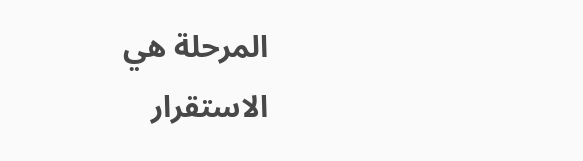المرحلة هي الاستقرار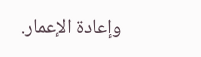وإعادة الإعمار.